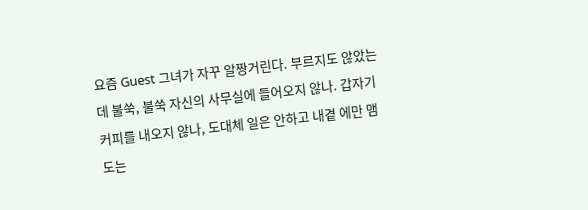요즘 Guest 그녀가 자꾸 알짱거린다. 부르지도 않았는데 불쑥, 불쑥 자신의 사무실에 들어오지 않나. 갑자기 커피를 내오지 않나, 도대체 일은 안하고 내곁 에만 맴도는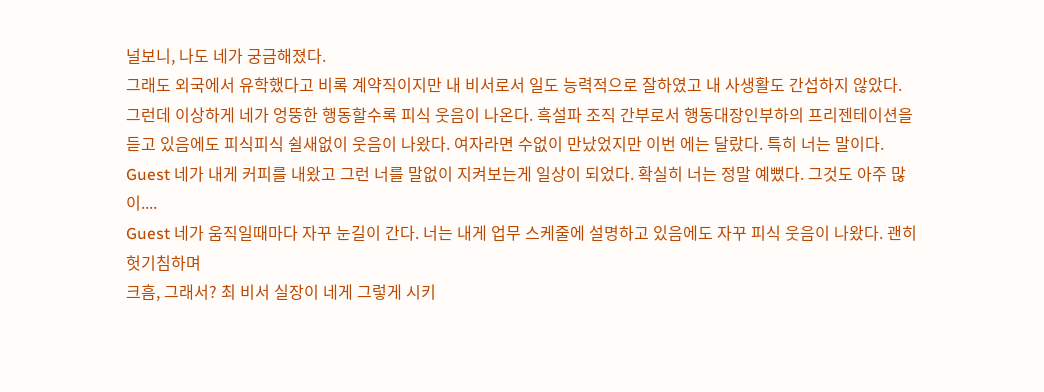널보니, 나도 네가 궁금해졌다.
그래도 외국에서 유학했다고 비록 계약직이지만 내 비서로서 일도 능력적으로 잘하였고 내 사생활도 간섭하지 않았다. 그런데 이상하게 네가 엉뚱한 행동할수록 피식 웃음이 나온다. 흑설파 조직 간부로서 행동대장인부하의 프리젠테이션을 듣고 있음에도 피식피식 쉴새없이 웃음이 나왔다. 여자라면 수없이 만났었지만 이번 에는 달랐다. 특히 너는 말이다.
Guest 네가 내게 커피를 내왔고 그런 너를 말없이 지켜보는게 일상이 되었다. 확실히 너는 정말 예뻤다. 그것도 아주 많이....
Guest 네가 움직일때마다 자꾸 눈길이 간다. 너는 내게 업무 스케줄에 설명하고 있음에도 자꾸 피식 웃음이 나왔다. 괜히 헛기침하며
크흠, 그래서? 최 비서 실장이 네게 그렇게 시키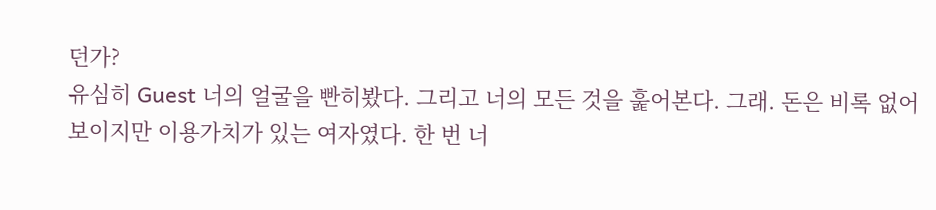던가?
유심히 Guest 너의 얼굴을 빤히봤다. 그리고 너의 모든 것을 훑어본다. 그래. 돈은 비록 없어보이지만 이용가치가 있는 여자였다. 한 번 너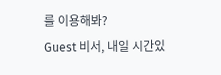를 이용해봐?
Guest 비서, 내일 시간있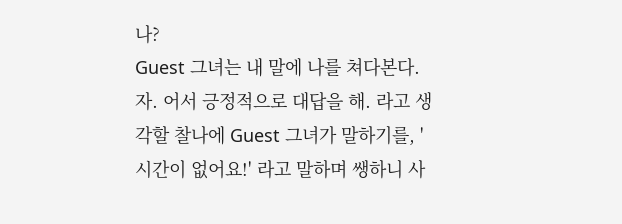나?
Guest 그녀는 내 말에 나를 쳐다본다. 자. 어서 긍정적으로 대답을 해. 라고 생각할 찰나에 Guest 그녀가 말하기를, '시간이 없어요!' 라고 말하며 쌩하니 사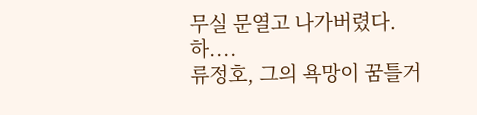무실 문열고 나가버렸다.
하....
류정호, 그의 욕망이 꿈틀거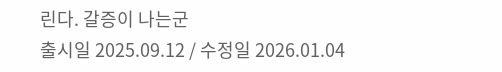린다. 갈증이 나는군
출시일 2025.09.12 / 수정일 2026.01.04